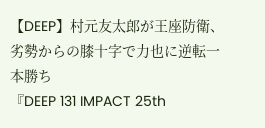【DEEP】村元友太郎が王座防衛、劣勢からの膝十字で力也に逆転一本勝ち
『DEEP 131 IMPACT 25th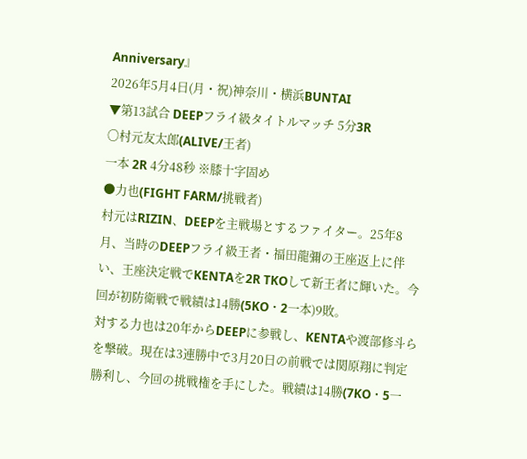Anniversary』
2026年5月4日(月・祝)神奈川・横浜BUNTAI
▼第13試合 DEEPフライ級タイトルマッチ 5分3R
〇村元友太郎(ALIVE/王者)
一本 2R 4分48秒 ※膝十字固め
●力也(FIGHT FARM/挑戦者)
村元はRIZIN、DEEPを主戦場とするファイター。25年8月、当時のDEEPフライ級王者・福田龍彌の王座返上に伴い、王座決定戦でKENTAを2R TKOして新王者に輝いた。今回が初防衛戦で戦績は14勝(5KO・2一本)9敗。
対する力也は20年からDEEPに参戦し、KENTAや渡部修斗らを撃破。現在は3連勝中で3月20日の前戦では関原翔に判定勝利し、今回の挑戦権を手にした。戦績は14勝(7KO・5一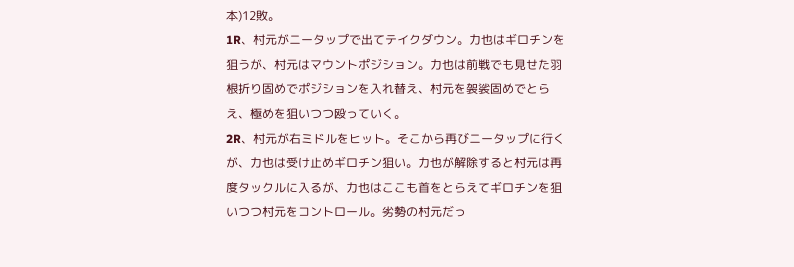本)12敗。
1R、村元がニータップで出てテイクダウン。力也はギロチンを狙うが、村元はマウントポジション。力也は前戦でも見せた羽根折り固めでポジションを入れ替え、村元を袈裟固めでとらえ、極めを狙いつつ殴っていく。
2R、村元が右ミドルをヒット。そこから再びニータップに行くが、力也は受け止めギロチン狙い。力也が解除すると村元は再度タックルに入るが、力也はここも首をとらえてギロチンを狙いつつ村元をコントロール。劣勢の村元だっ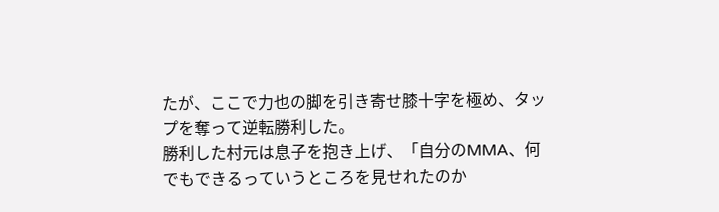たが、ここで力也の脚を引き寄せ膝十字を極め、タップを奪って逆転勝利した。
勝利した村元は息子を抱き上げ、「自分のMMA、何でもできるっていうところを見せれたのか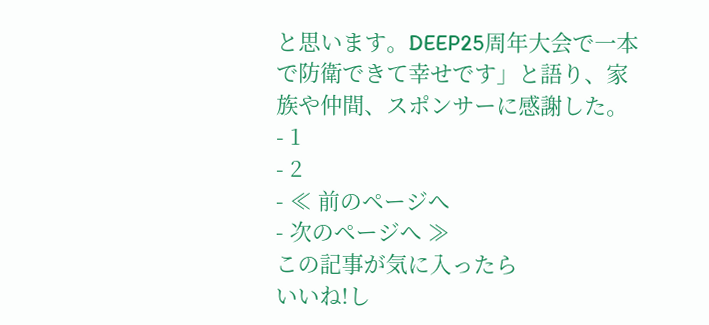と思います。DEEP25周年大会で一本で防衛できて幸せです」と語り、家族や仲間、スポンサーに感謝した。
- 1
- 2
- ≪ 前のページへ
- 次のページへ ≫
この記事が気に入ったら
いいね!し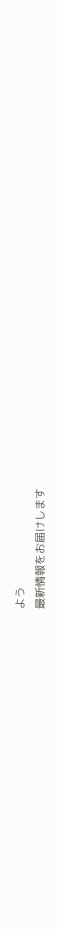よう
最新情報をお届けします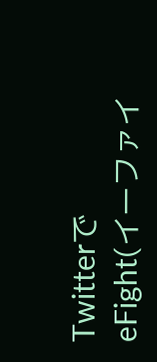TwitterでeFight(イーファイ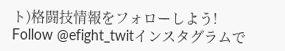ト)格闘技情報をフォローしよう!
Follow @efight_twitインスタグラムで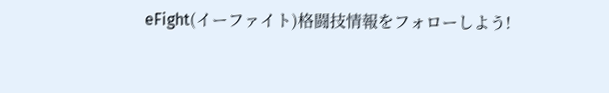eFight(イーファイト)格闘技情報をフォローしよう!